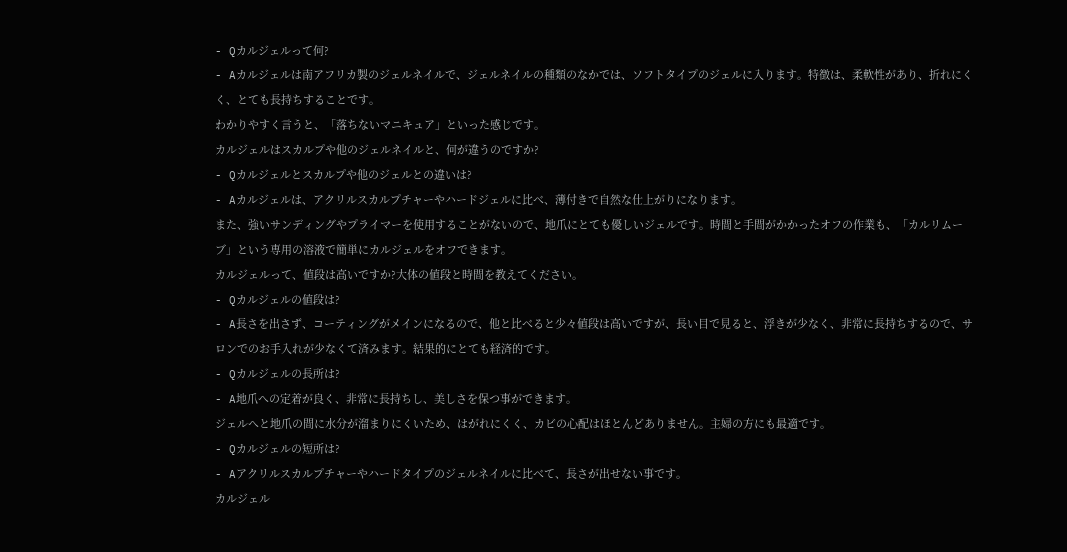- Qカルジェルって何?
- Aカルジェルは南アフリカ製のジェルネイルで、ジェルネイルの種類のなかでは、ソフトタイプのジェルに入ります。特徴は、柔軟性があり、折れにくく、とても長持ちすることです。
わかりやすく言うと、「落ちないマニキュア」といった感じです。
カルジェルはスカルプや他のジェルネイルと、何が違うのですか?
- Qカルジェルとスカルプや他のジェルとの違いは?
- Aカルジェルは、アクリルスカルプチャーやハードジェルに比べ、薄付きで自然な仕上がりになります。
また、強いサンディングやプライマーを使用することがないので、地爪にとても優しいジェルです。時間と手間がかかったオフの作業も、「カルリムーブ」という専用の溶液で簡単にカルジェルをオフできます。
カルジェルって、値段は高いですか?大体の値段と時間を教えてください。
- Qカルジェルの値段は?
- A長さを出さず、コーティングがメインになるので、他と比べると少々値段は高いですが、長い目で見ると、浮きが少なく、非常に長持ちするので、サロンでのお手入れが少なくて済みます。結果的にとても経済的です。
- Qカルジェルの長所は?
- A地爪への定着が良く、非常に長持ちし、美しさを保つ事ができます。
ジェルへと地爪の間に水分が溜まりにくいため、はがれにくく、カビの心配はほとんどありません。主婦の方にも最適です。
- Qカルジェルの短所は?
- Aアクリルスカルプチャーやハードタイプのジェルネイルに比べて、長さが出せない事です。
カルジェル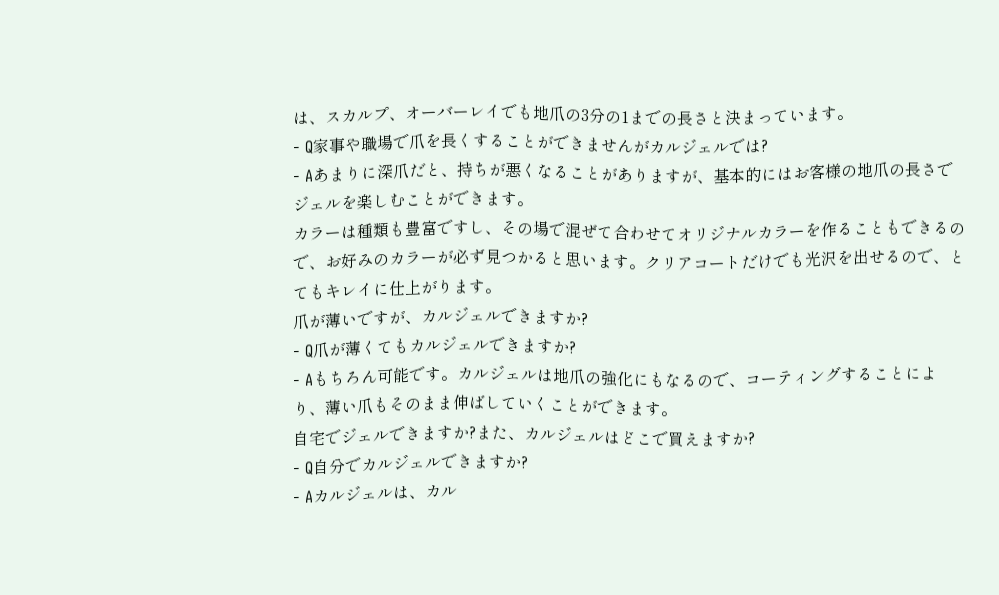は、スカルプ、オーバーレイでも地爪の3分の1までの長さと決まっています。
- Q家事や職場で爪を長くすることができませんがカルジェルでは?
- Aあまりに深爪だと、持ちが悪くなることがありますが、基本的にはお客様の地爪の長さでジェルを楽しむことができます。
カラーは種類も豊富ですし、その場で混ぜて合わせてオリジナルカラーを作ることもできるので、お好みのカラーが必ず見つかると思います。クリアコートだけでも光沢を出せるので、とてもキレイに仕上がります。
爪が薄いですが、カルジェルできますか?
- Q爪が薄くてもカルジェルできますか?
- Aもちろん可能です。カルジェルは地爪の強化にもなるので、コーティングすることにより、薄い爪もそのまま伸ばしていくことができます。
自宅でジェルできますか?また、カルジェルはどこで買えますか?
- Q自分でカルジェルできますか?
- Aカルジェルは、カル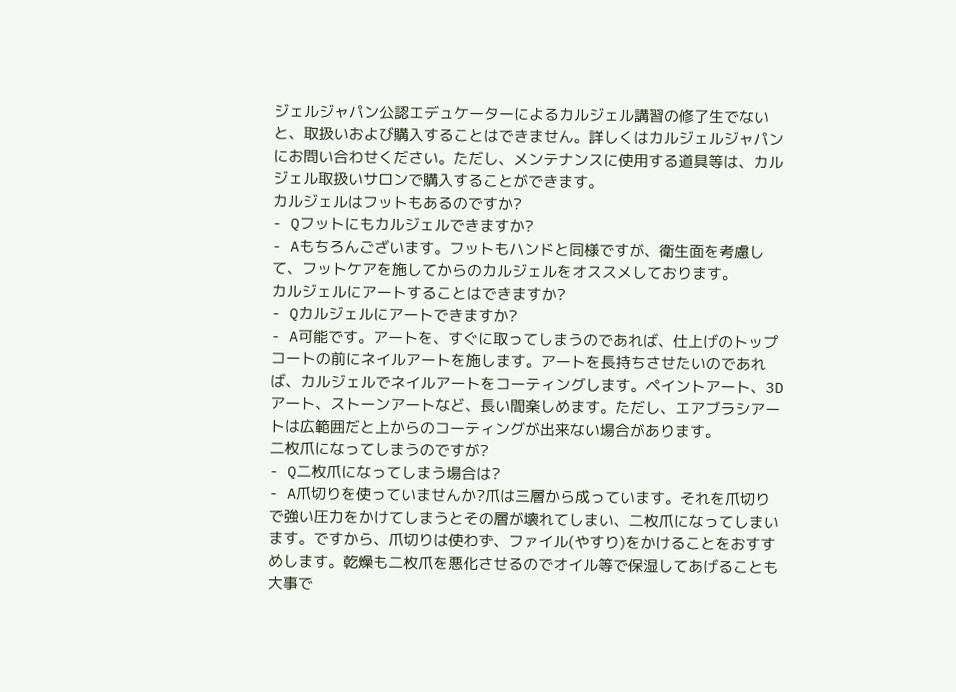ジェルジャパン公認エデュケーターによるカルジェル講習の修了生でないと、取扱いおよび購入することはできません。詳しくはカルジェルジャパンにお問い合わせください。ただし、メンテナンスに使用する道具等は、カルジェル取扱いサロンで購入することができます。
カルジェルはフットもあるのですか?
- Qフットにもカルジェルできますか?
- Aもちろんございます。フットもハンドと同様ですが、衛生面を考慮して、フットケアを施してからのカルジェルをオススメしております。
カルジェルにアートすることはできますか?
- Qカルジェルにアートできますか?
- A可能です。アートを、すぐに取ってしまうのであれば、仕上げのトップコートの前にネイルアートを施します。アートを長持ちさせたいのであれば、カルジェルでネイルアートをコーティングします。ペイントアート、3Dアート、ストーンアートなど、長い間楽しめます。ただし、エアブラシアートは広範囲だと上からのコーティングが出来ない場合があります。
二枚爪になってしまうのですが?
- Q二枚爪になってしまう場合は?
- A爪切りを使っていませんか?爪は三層から成っています。それを爪切りで強い圧力をかけてしまうとその層が壊れてしまい、二枚爪になってしまいます。ですから、爪切りは使わず、ファイル(やすり)をかけることをおすすめします。乾燥も二枚爪を悪化させるのでオイル等で保湿してあげることも大事で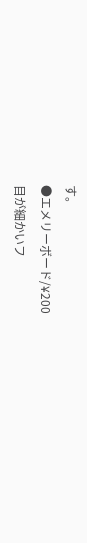す。
●エメリーボード/¥200
目が細かいフ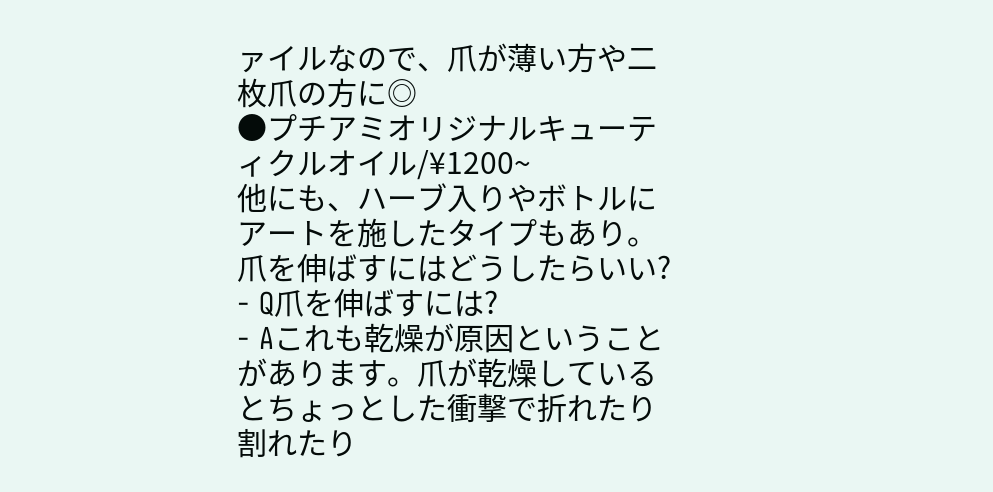ァイルなので、爪が薄い方や二枚爪の方に◎
●プチアミオリジナルキューティクルオイル/¥1200~
他にも、ハーブ入りやボトルにアートを施したタイプもあり。
爪を伸ばすにはどうしたらいい?
- Q爪を伸ばすには?
- Aこれも乾燥が原因ということがあります。爪が乾燥しているとちょっとした衝撃で折れたり割れたり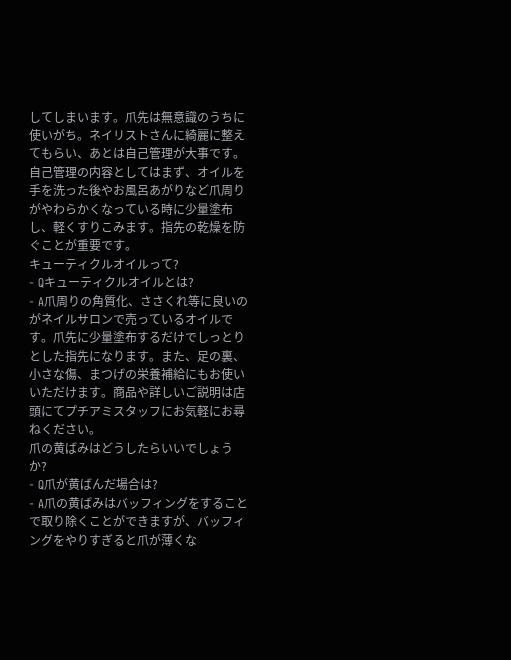してしまいます。爪先は無意識のうちに使いがち。ネイリストさんに綺麗に整えてもらい、あとは自己管理が大事です。自己管理の内容としてはまず、オイルを手を洗った後やお風呂あがりなど爪周りがやわらかくなっている時に少量塗布し、軽くすりこみます。指先の乾燥を防ぐことが重要です。
キューティクルオイルって?
- Qキューティクルオイルとは?
- A爪周りの角質化、ささくれ等に良いのがネイルサロンで売っているオイルです。爪先に少量塗布するだけでしっとりとした指先になります。また、足の裏、小さな傷、まつげの栄養補給にもお使いいただけます。商品や詳しいご説明は店頭にてプチアミスタッフにお気軽にお尋ねください。
爪の黄ばみはどうしたらいいでしょうか?
- Q爪が黄ばんだ場合は?
- A爪の黄ばみはバッフィングをすることで取り除くことができますが、バッフィングをやりすぎると爪が薄くな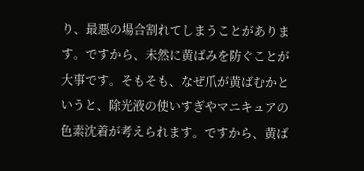り、最悪の場合割れてしまうことがあります。ですから、未然に黄ばみを防ぐことが大事です。そもそも、なぜ爪が黄ばむかというと、除光液の使いすぎやマニキュアの色素沈着が考えられます。ですから、黄ば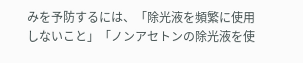みを予防するには、「除光液を頻繁に使用しないこと」「ノンアセトンの除光液を使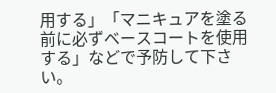用する」「マニキュアを塗る前に必ずベースコートを使用する」などで予防して下さい。